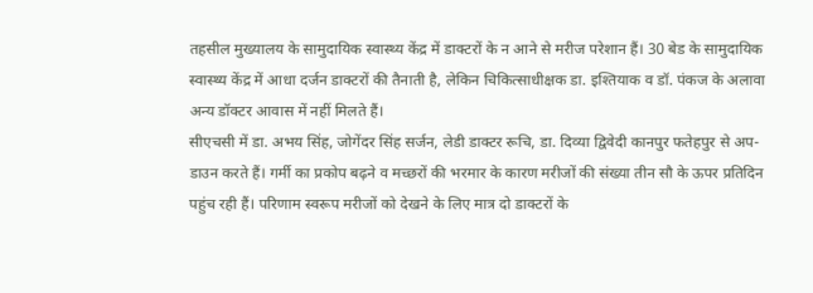तहसील मुख्यालय के सामुदायिक स्वास्थ्य केंद्र में डाक्टरों के न आने से मरीज परेशान हैं। 30 बेड के सामुदायिक स्वास्थ्य केंद्र में आधा दर्जन डाक्टरों की तैनाती है, लेकिन चिकित्साधीक्षक डा. इश्तियाक व डॉ. पंकज के अलावा अन्य डॉक्टर आवास में नहीं मिलते हैं।
सीएचसी में डा. अभय सिंह, जोगेंदर सिंह सर्जन, लेडी डाक्टर रूचि, डा. दिव्या द्विवेदी कानपुर फतेहपुर से अप- डाउन करते हैं। गर्मी का प्रकोप बढ़ने व मच्छरों की भरमार के कारण मरीजों की संख्या तीन सौ के ऊपर प्रतिदिन पहुंच रही हैं। परिणाम स्वरूप मरीजों को देखने के लिए मात्र दो डाक्टरों के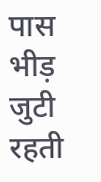पास भीड़ जुटी रहती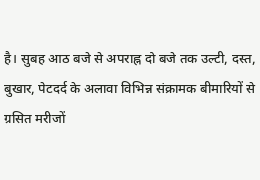है। सुबह आठ बजे से अपराह्न दो बजे तक उल्टी, दस्त, बुखार, पेटदर्द के अलावा विभिन्न संक्रामक बीमारियों से ग्रसित मरीजों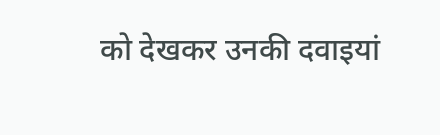को देखकर उनकी दवाइयां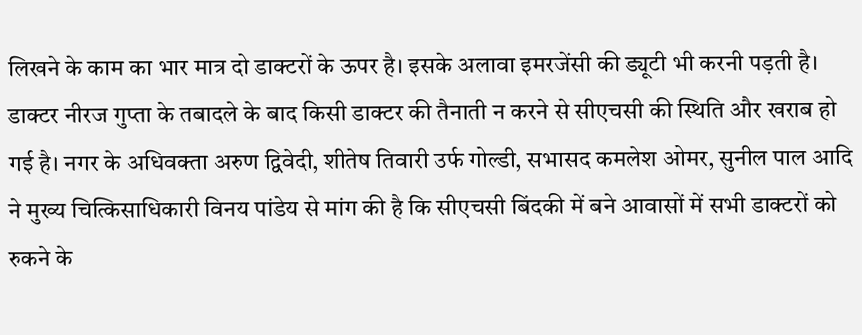लिखने के काम का भार मात्र दो डाक्टरों के ऊपर है। इसके अलावा इमरजेंसी की ड्यूटी भी करनी पड़ती है। डाक्टर नीरज गुप्ता के तबादले के बाद किसी डाक्टर की तैनाती न करने से सीएचसी की स्थिति और खराब हो गई है। नगर के अधिवक्ता अरुण द्विवेदी, शीतेष तिवारी उर्फ गोल्डी, सभासद कमलेश ओमर, सुनील पाल आदि ने मुख्य चित्किसाधिकारी विनय पांडेय से मांग की है कि सीएचसी बिंदकी में बने आवासों में सभी डाक्टरों को रुकने के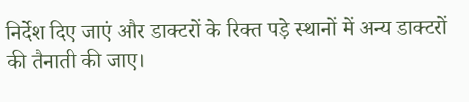निर्देश दिए जाएं और डाक्टरों के रिक्त पड़े स्थानों में अन्य डाक्टरों की तैनाती की जाए।